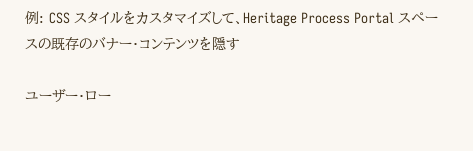例: CSS スタイルをカスタマイズして、Heritage Process Portal スペースの既存のバナー・コンテンツを隠す

ユーザー・ロー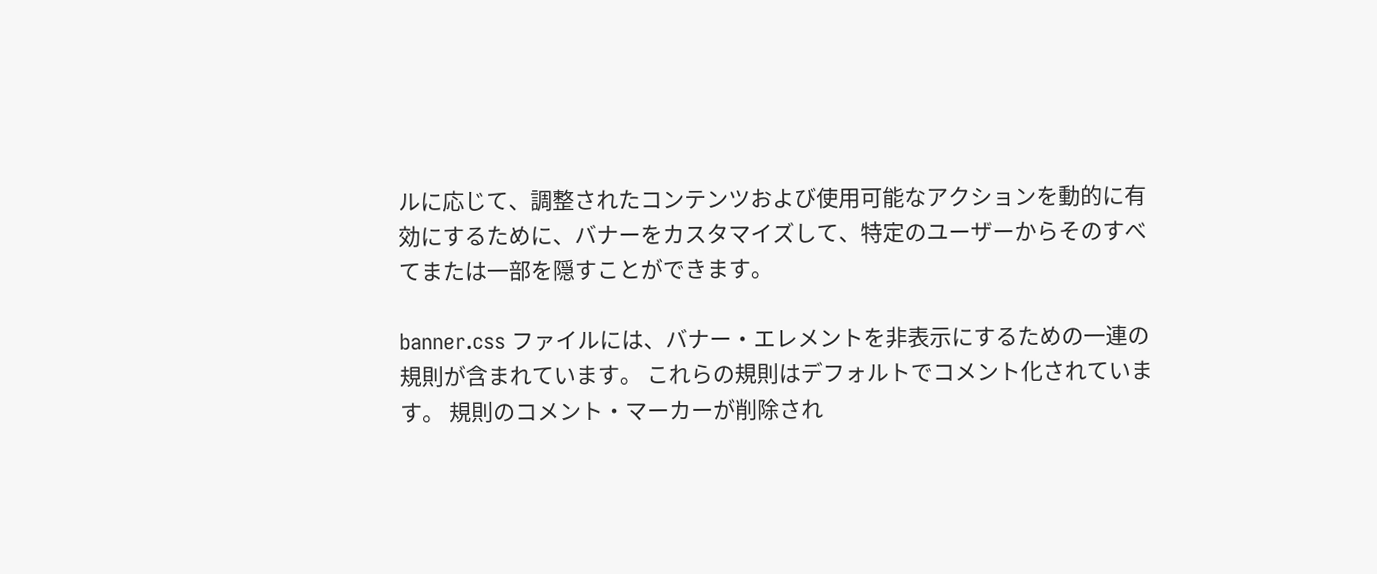ルに応じて、調整されたコンテンツおよび使用可能なアクションを動的に有効にするために、バナーをカスタマイズして、特定のユーザーからそのすべてまたは一部を隠すことができます。

banner.css ファイルには、バナー・エレメントを非表示にするための一連の規則が含まれています。 これらの規則はデフォルトでコメント化されています。 規則のコメント・マーカーが削除され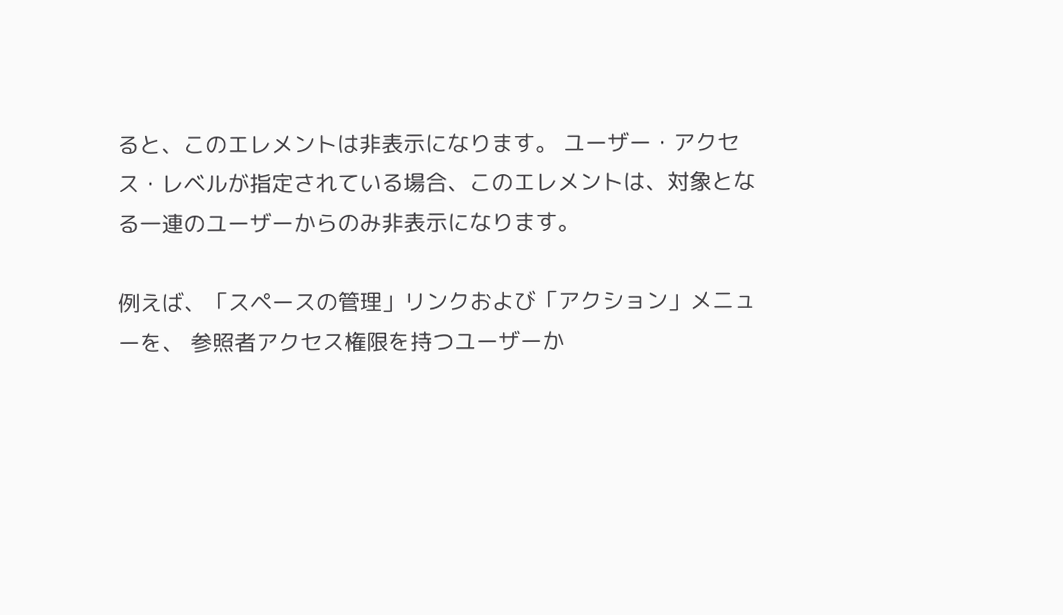ると、このエレメントは非表示になります。 ユーザー・アクセス・レベルが指定されている場合、このエレメントは、対象となる一連のユーザーからのみ非表示になります。

例えば、「スペースの管理」リンクおよび「アクション」メニューを、 参照者アクセス権限を持つユーザーか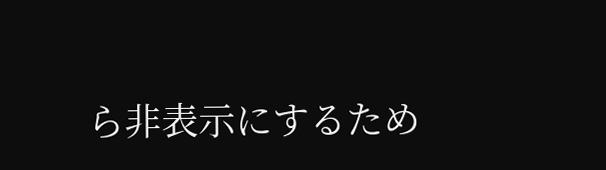ら非表示にするため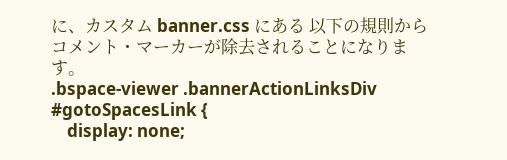に、カスタム banner.css にある 以下の規則からコメント・マーカーが除去されることになります。
.bspace-viewer .bannerActionLinksDiv #gotoSpacesLink {
    display: none;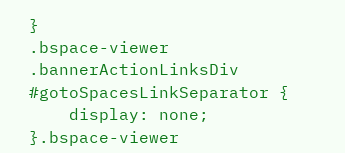}
.bspace-viewer .bannerActionLinksDiv #gotoSpacesLinkSeparator {
    display: none;
}.bspace-viewer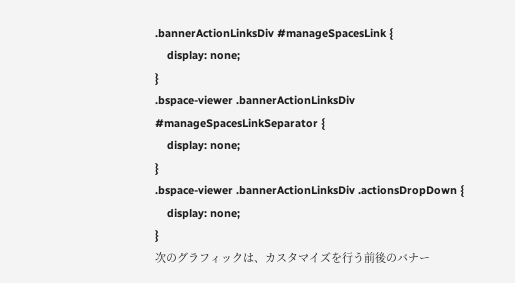.bannerActionLinksDiv #manageSpacesLink {
    display: none;
}
.bspace-viewer .bannerActionLinksDiv #manageSpacesLinkSeparator {
    display: none;
}
.bspace-viewer .bannerActionLinksDiv .actionsDropDown {
    display: none;
}
次のグラフィックは、カスタマイズを行う前後のバナー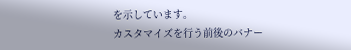を示しています。
カスタマイズを行う前後のバナー